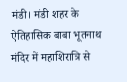मंडी। मंडी शहर के ऐतिहासिक बाबा भूतनाथ मंदिर में महाशिरात्रि से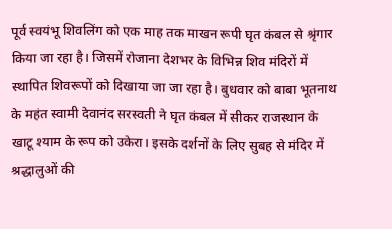पूर्व स्वयंभू शिवलिंग को एक माह तक माखन रूपी घृत कंबल से श्रृंगार किया जा रहा है। जिसमें रोजाना देशभर के विभिन्न शिव मंदिरों में स्थापित शिवरूपों को दिखाया जा जा रहा है। बुधवार को बाबा भूतनाथ के महंत स्वामी देवानंद सरस्वती ने घृत कंबल में सीकर राजस्थान के खाटू श्याम के रूप को उकेरा। इसके दर्शनों के लिए सुबह से मंदिर में श्रद्धालुओं की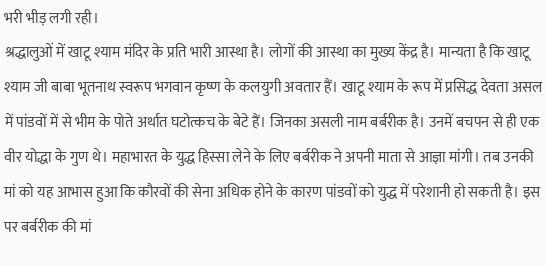भरी भीड़ लगी रही।
श्रद्धालुओं में खाटू श्याम मंदिर के प्रति भारी आस्था है। लोगों की आस्था का मुख्य केंद्र है। मान्यता है कि खाटू श्याम जी बाबा भूतनाथ स्वरूप भगवान कृष्ण के कलयुगी अवतार हैं। खाटू श्याम के रूप में प्रसिद्ध देवता असल में पांडवों में से भीम के पोते अर्थात घटोत्कच के बेटे हैं। जिनका असली नाम बर्बरीक है। उनमें बचपन से ही एक वीर योद्धा के गुण थे। महाभारत के युद्ध हिस्सा लेने के लिए बर्बरीक ने अपनी माता से आज्ञा मांगी। तब उनकी मां को यह आभास हुआ कि कौरवों की सेना अधिक होने के कारण पांडवों को युद्ध में परेशानी हो सकती है। इस पर बर्बरीक की मां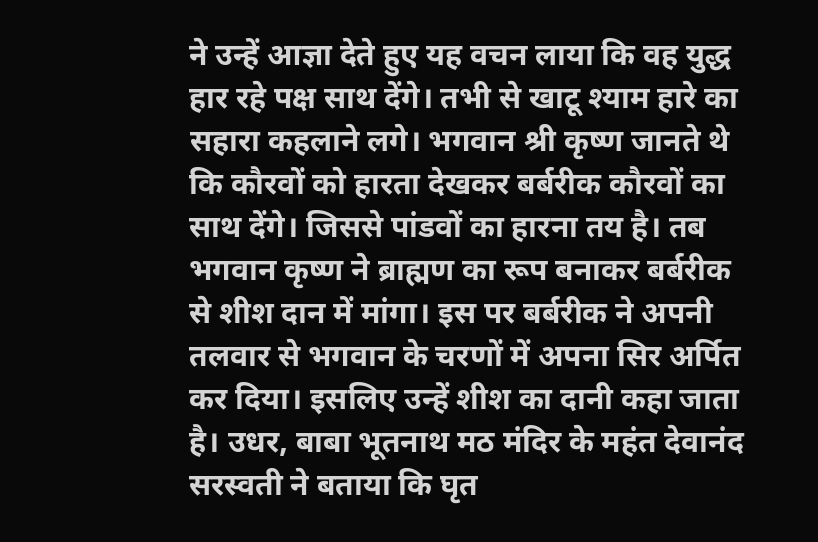ने उन्हें आज्ञा देते हुए यह वचन लाया कि वह युद्ध हार रहे पक्ष साथ देंगे। तभी से खाटू श्याम हारे का सहारा कहलाने लगे। भगवान श्री कृष्ण जानते थे कि कौरवों को हारता देखकर बर्बरीक कौरवों का साथ देंगे। जिससे पांडवों का हारना तय है। तब भगवान कृष्ण ने ब्राह्मण का रूप बनाकर बर्बरीक से शीश दान में मांगा। इस पर बर्बरीक ने अपनी तलवार से भगवान के चरणों में अपना सिर अर्पित कर दिया। इसलिए उन्हें शीश का दानी कहा जाता है। उधर, बाबा भूतनाथ मठ मंदिर के महंत देवानंद सरस्वती ने बताया कि घृत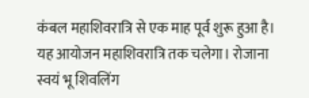कंबल महाशिवरात्रि से एक माह पूर्व शुरू हुआ है। यह आयोजन महाशिवरात्रि तक चलेगा। रोजाना स्वयं भू शिवलिंग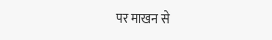पर माखन से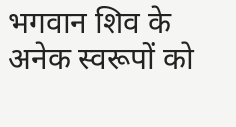भगवान शिव के अनेक स्वरूपों को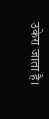उकेरा जाता है।